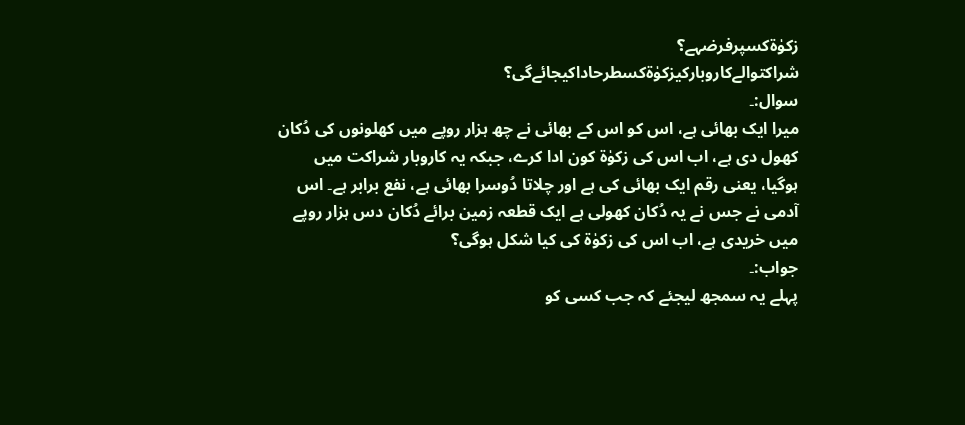زکوٰۃکسپرفرضہے؟
شراکتوالےکاروبارکیزکوٰۃکسطرحاداکیجائےگی؟
سوال:۔
میرا ایک بھائی ہے، اس کو اس کے بھائی نے چھ ہزار روپے میں کھلونوں کی دُکان کھول دی ہے، اب اس کی زکوٰۃ کون ادا کرے، جبکہ یہ کاروبار شراکت میں ہوگیا، یعنی رقم ایک بھائی کی ہے اور چلاتا دُوسرا بھائی ہے، نفع برابر ہے۔ اس آدمی نے جس نے یہ دُکان کھولی ہے ایک قطعہ زمین برائے دُکان دس ہزار روپے میں خریدی ہے، اب اس کی زکوٰۃ کی کیا شکل ہوگی؟
جواب:۔
پہلے یہ سمجھ لیجئے کہ جب کسی کو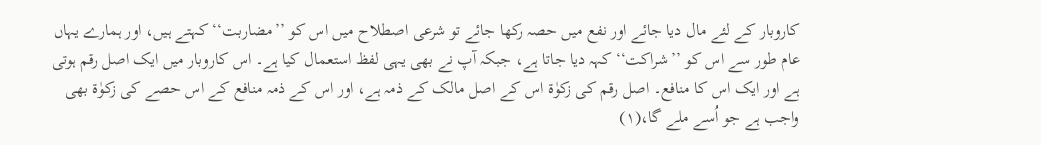کاروبار کے لئے مال دیا جائے اور نفع میں حصہ رکھا جائے تو شرعی اصطلاح میں اس کو ’’مضاربت‘‘ کہتے ہیں، اور ہمارے یہاں عام طور سے اس کو ’’شراکت‘‘ کہہ دیا جاتا ہے، جبکہ آپ نے بھی یہی لفظ استعمال کیا ہے۔ اس کاروبار میں ایک اصل رقم ہوتی ہے اور ایک اس کا منافع۔ اصل رقم کی زکوٰۃ اس کے اصل مالک کے ذمہ ہے، اور اس کے ذمہ منافع کے اس حصے کی زکوٰۃ بھی واجب ہے جو اُسے ملے گا،(۱)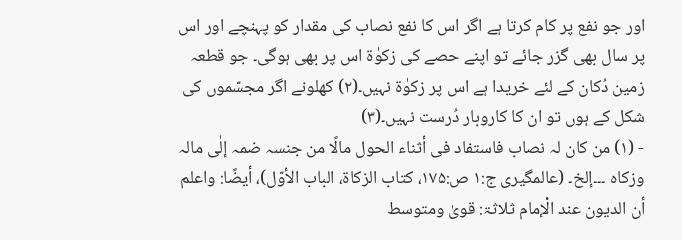اور جو نفع پر کام کرتا ہے اگر اس کا نفع نصاب کی مقدار کو پہنچے اور اس پر سال بھی گزر جائے تو اپنے حصے کی زکوٰۃ اس پر بھی ہوگی۔ جو قطعہ زمین دُکان کے لئے خریدا ہے اس پر زکوٰۃ نہیں۔(۲) کھلونے اگر مجسّموں کی شکل کے ہوں تو ان کا کاروبار دُرست نہیں۔(۳)
- (۱) من کان لہ نصاب فاستفاد فی أثناء الحول مالًا من جنسہ ضمہ إلٰی مالہ وزکاہ ۔۔۔إلخ۔ (عالمگیری ج:۱ ص:۱۷۵، کتاب الزکاۃ، الباب الأوّل)، أیضًا: واعلم أن الدیون عند الْإمام ثلاثۃ: قویٰ ومتوسط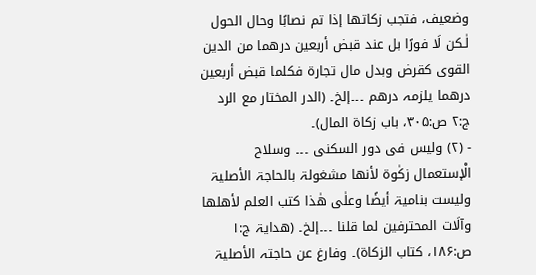وضعیف، فتجب زکاتھا إذا تم نصابًا وحال الحول لٰـکن لَا فورًا بل عند قبض أربعین درھما من الدین القوی کقرض وبدل مال تجارۃ فکلما قبض أربعین درھما یلزمہ درھم ۔۔۔إلخ۔ (الدر المختار مع الرد ج:۲ ص:۳۰۵، باب زکاۃ المال)۔
- (۲) ولیس فی دور السکنی ۔۔۔ وسلاح الْإستعمال زکٰوۃ لأنھا مشغولۃ بالحاجۃ الأصلیۃ ولیست بنامیۃ أیضًا وعلٰی ھٰذا کتب العلم لأھلھا وآلَات المحترفین لما قلنا ۔۔۔إلخ۔ (ھدایۃ ج:۱ ص:۱۸۶، کتاب الزکاۃ)۔ وفارغ عن حاجتہ الأصلیۃ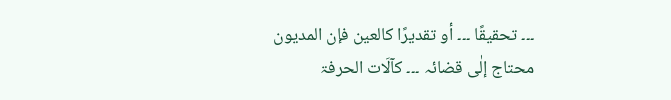۔۔۔ تحقیقًا ۔۔۔ أو تقدیرًا کالعین فإن المدیون محتاج إلٰی قضائہ ۔۔۔ کآلَات الحرفۃ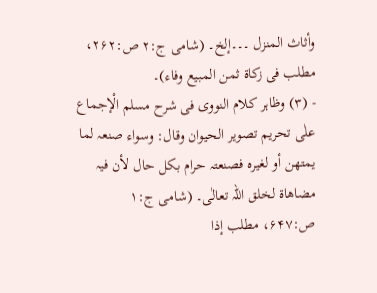وأثاث المنزل ۔۔۔إلخ۔ (شامی ج:۲ ص:۲۶۲، مطلب فی زکاۃ ثمن المبیع وفاء)۔
- (۳) وظاہر کلام النووی فی شرح مسلم الْإجماع علٰی تحریم تصویر الحیوان وقال: وسواء صنعہ لما یمتھن أو لغیرہ فصنعتہ حرام بکل حال لأن فیہ مضاھاۃ لخلق اللہ تعالٰی۔ (شامی ج:۱ ص:۶۴۷، مطلب إذا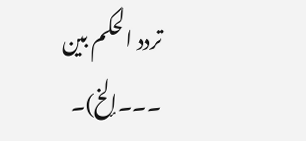تردد الحکم بین ۔۔۔إلخ)۔